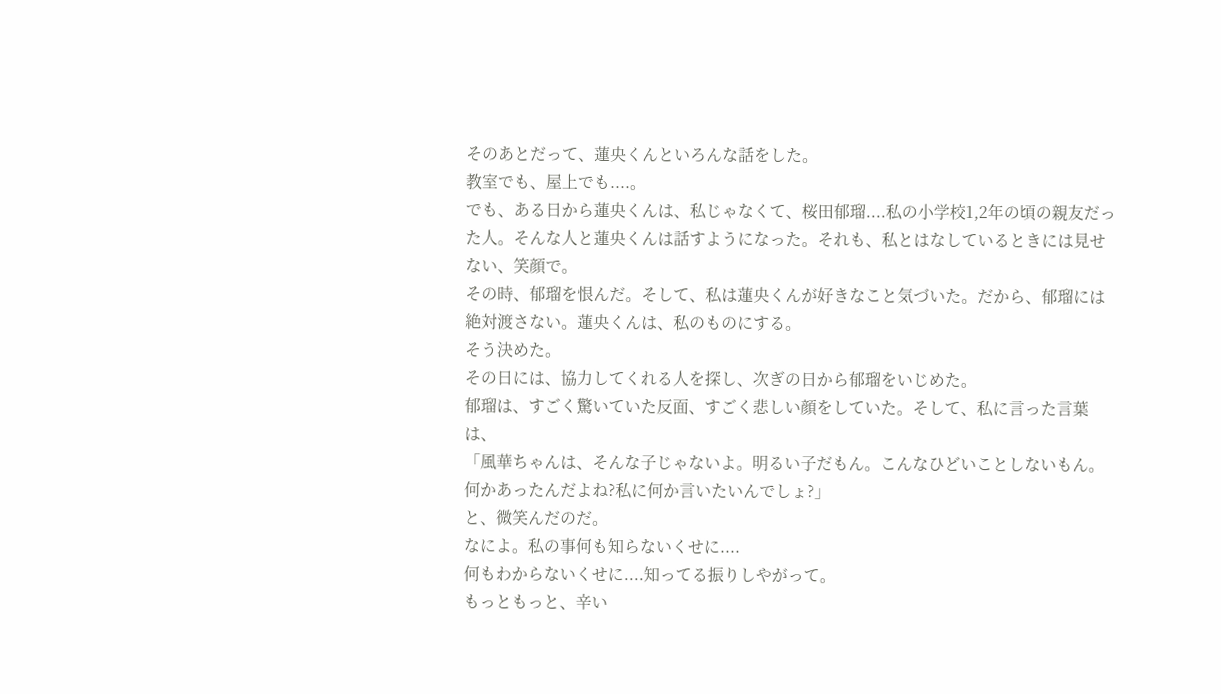そのあとだって、蓮央くんといろんな話をした。
教室でも、屋上でも....。
でも、ある日から蓮央くんは、私じゃなくて、桜田郁瑠....私の小学校1,2年の頃の親友だった人。そんな人と蓮央くんは話すようになった。それも、私とはなしているときには見せない、笑顔で。
その時、郁瑠を恨んだ。そして、私は蓮央くんが好きなこと気づいた。だから、郁瑠には絶対渡さない。蓮央くんは、私のものにする。
そう決めた。
その日には、協力してくれる人を探し、次ぎの日から郁瑠をいじめた。
郁瑠は、すごく驚いていた反面、すごく悲しい顔をしていた。そして、私に言った言葉は、
「風華ちゃんは、そんな子じゃないよ。明るい子だもん。こんなひどいことしないもん。何かあったんだよね?私に何か言いたいんでしょ?」
と、微笑んだのだ。
なによ。私の事何も知らないくせに....
何もわからないくせに....知ってる振りしやがって。
もっともっと、辛い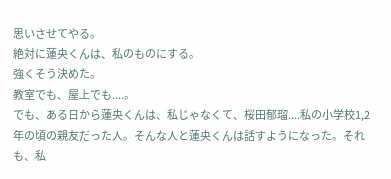思いさせてやる。
絶対に蓮央くんは、私のものにする。
強くそう決めた。
教室でも、屋上でも....。
でも、ある日から蓮央くんは、私じゃなくて、桜田郁瑠....私の小学校1,2年の頃の親友だった人。そんな人と蓮央くんは話すようになった。それも、私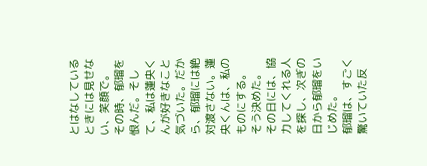とはなしているときには見せない、笑顔で。
その時、郁瑠を恨んだ。そして、私は蓮央くんが好きなこと気づいた。だから、郁瑠には絶対渡さない。蓮央くんは、私のものにする。
そう決めた。
その日には、協力してくれる人を探し、次ぎの日から郁瑠をいじめた。
郁瑠は、すごく驚いていた反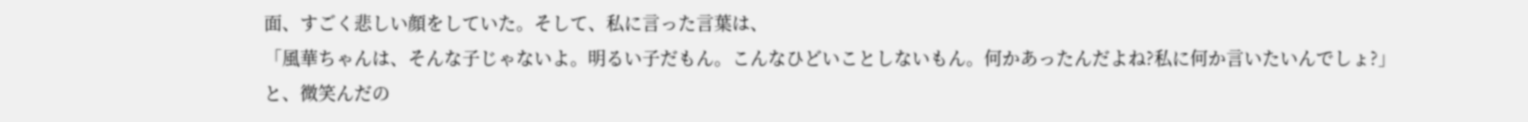面、すごく悲しい顔をしていた。そして、私に言った言葉は、
「風華ちゃんは、そんな子じゃないよ。明るい子だもん。こんなひどいことしないもん。何かあったんだよね?私に何か言いたいんでしょ?」
と、微笑んだの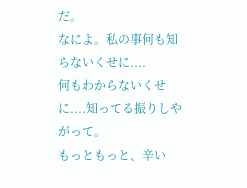だ。
なによ。私の事何も知らないくせに....
何もわからないくせに....知ってる振りしやがって。
もっともっと、辛い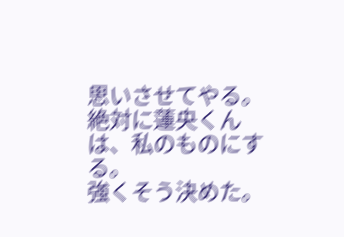思いさせてやる。
絶対に蓮央くんは、私のものにする。
強くそう決めた。